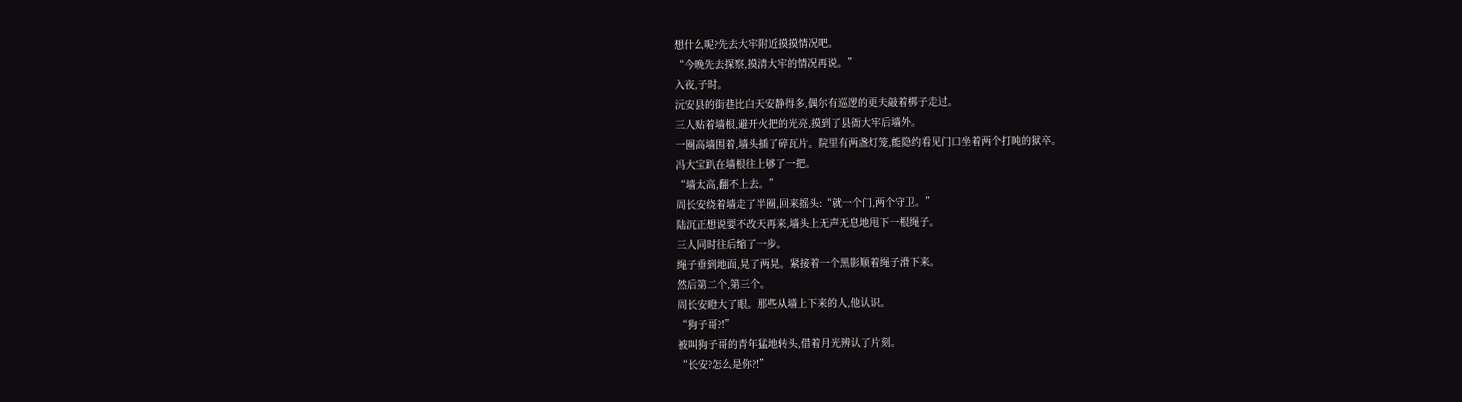想什么呢?先去大牢附近摸摸情况吧。
“今晚先去探察,摸清大牢的情况再说。”
入夜,子时。
沅安县的街巷比白天安静得多,偶尔有巡逻的更夫敲着梆子走过。
三人贴着墙根,避开火把的光亮,摸到了县衙大牢后墙外。
一圈高墙围着,墙头插了碎瓦片。院里有两盏灯笼,能隐约看见门口坐着两个打盹的狱卒。
冯大宝趴在墙根往上够了一把。
“墙太高,翻不上去。”
周长安绕着墙走了半圈,回来摇头:“就一个门,两个守卫。”
陆沉正想说要不改天再来,墙头上无声无息地甩下一根绳子。
三人同时往后缩了一步。
绳子垂到地面,晃了两晃。紧接着一个黑影顺着绳子滑下来。
然后第二个,第三个。
周长安瞪大了眼。那些从墙上下来的人,他认识。
“狗子哥?!”
被叫狗子哥的青年猛地转头,借着月光辨认了片刻。
“长安?怎么是你?!”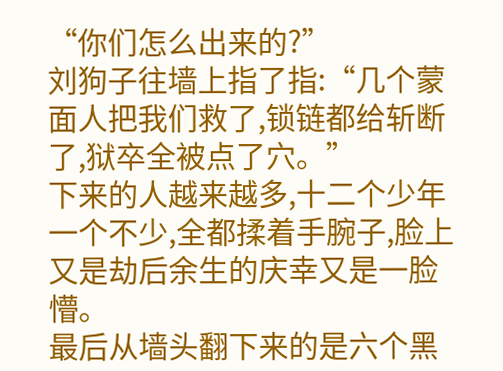“你们怎么出来的?”
刘狗子往墙上指了指:“几个蒙面人把我们救了,锁链都给斩断了,狱卒全被点了穴。”
下来的人越来越多,十二个少年一个不少,全都揉着手腕子,脸上又是劫后余生的庆幸又是一脸懵。
最后从墙头翻下来的是六个黑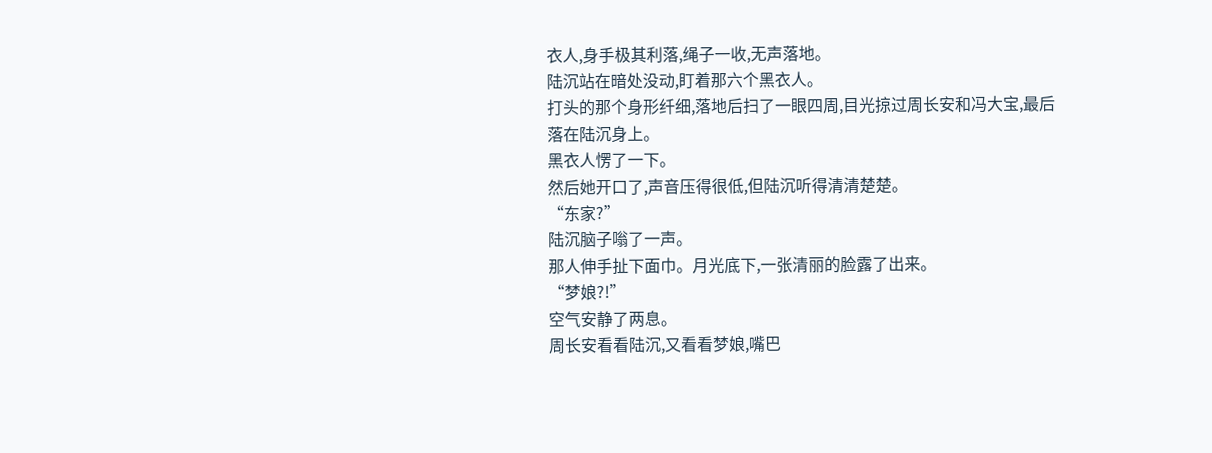衣人,身手极其利落,绳子一收,无声落地。
陆沉站在暗处没动,盯着那六个黑衣人。
打头的那个身形纤细,落地后扫了一眼四周,目光掠过周长安和冯大宝,最后落在陆沉身上。
黑衣人愣了一下。
然后她开口了,声音压得很低,但陆沉听得清清楚楚。
“东家?”
陆沉脑子嗡了一声。
那人伸手扯下面巾。月光底下,一张清丽的脸露了出来。
“梦娘?!”
空气安静了两息。
周长安看看陆沉,又看看梦娘,嘴巴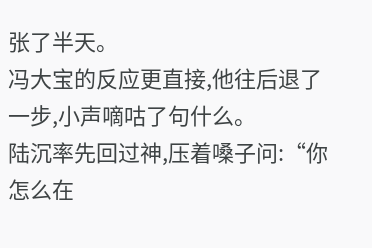张了半天。
冯大宝的反应更直接,他往后退了一步,小声嘀咕了句什么。
陆沉率先回过神,压着嗓子问:“你怎么在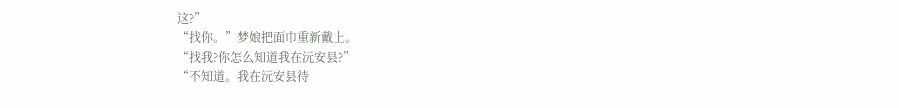这?”
“找你。”梦娘把面巾重新戴上。
“找我?你怎么知道我在沅安县?”
“不知道。我在沅安县待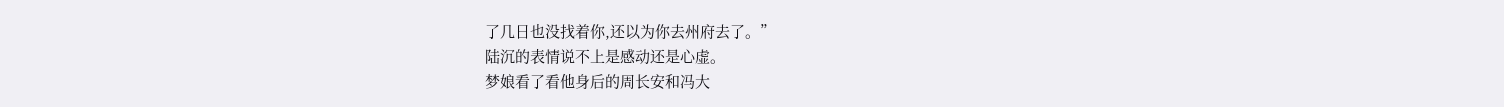了几日也没找着你,还以为你去州府去了。”
陆沉的表情说不上是感动还是心虚。
梦娘看了看他身后的周长安和冯大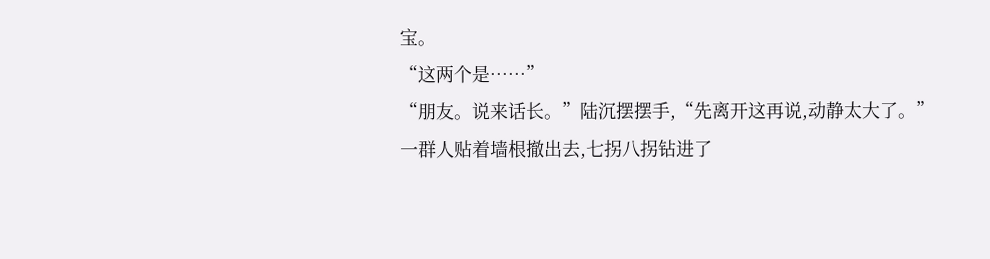宝。
“这两个是……”
“朋友。说来话长。”陆沉摆摆手,“先离开这再说,动静太大了。”
一群人贴着墙根撤出去,七拐八拐钻进了